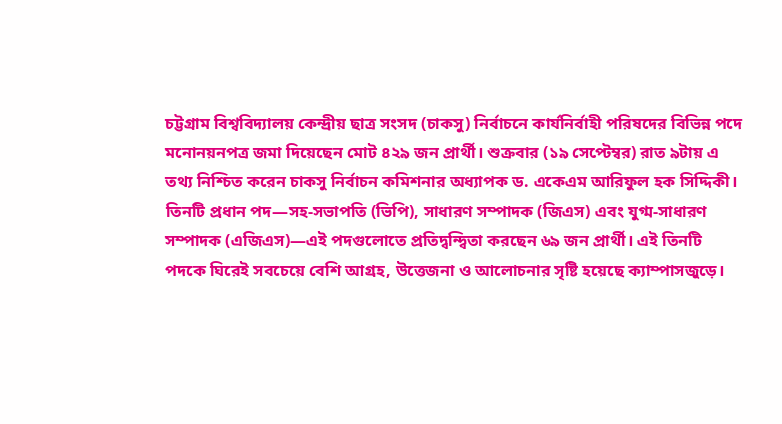চট্টগ্রাম বিশ্ববিদ্যালয় কেন্দ্রীয় ছাত্র সংসদ (চাকসু) নির্বাচনে কার্যনির্বাহী পরিষদের বিভিন্ন পদে মনোনয়নপত্র জমা দিয়েছেন মোট ৪২৯ জন প্রার্থী। শুক্রবার (১৯ সেপ্টেম্বর) রাত ৯টায় এ তথ্য নিশ্চিত করেন চাকসু নির্বাচন কমিশনার অধ্যাপক ড. একেএম আরিফুল হক সিদ্দিকী।
তিনটি প্রধান পদ—সহ-সভাপতি (ভিপি), সাধারণ সম্পাদক (জিএস) এবং যুগ্ম-সাধারণ সম্পাদক (এজিএস)—এই পদগুলোতে প্রতিদ্বন্দ্বিতা করছেন ৬৯ জন প্রার্থী। এই তিনটি পদকে ঘিরেই সবচেয়ে বেশি আগ্রহ, উত্তেজনা ও আলোচনার সৃষ্টি হয়েছে ক্যাম্পাসজুড়ে।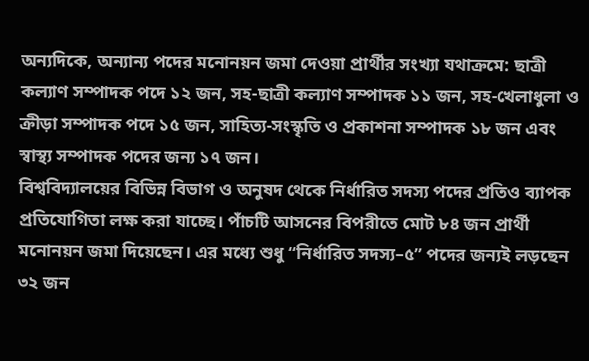অন্যদিকে, অন্যান্য পদের মনোনয়ন জমা দেওয়া প্রার্থীর সংখ্যা যথাক্রমে: ছাত্রী কল্যাণ সম্পাদক পদে ১২ জন, সহ-ছাত্রী কল্যাণ সম্পাদক ১১ জন, সহ-খেলাধুলা ও ক্রীড়া সম্পাদক পদে ১৫ জন, সাহিত্য-সংস্কৃতি ও প্রকাশনা সম্পাদক ১৮ জন এবং স্বাস্থ্য সম্পাদক পদের জন্য ১৭ জন।
বিশ্ববিদ্যালয়ের বিভিন্ন বিভাগ ও অনুষদ থেকে নির্ধারিত সদস্য পদের প্রতিও ব্যাপক প্রতিযোগিতা লক্ষ করা যাচ্ছে। পাঁচটি আসনের বিপরীতে মোট ৮৪ জন প্রার্থী মনোনয়ন জমা দিয়েছেন। এর মধ্যে শুধু “নির্ধারিত সদস্য–৫” পদের জন্যই লড়ছেন ৩২ জন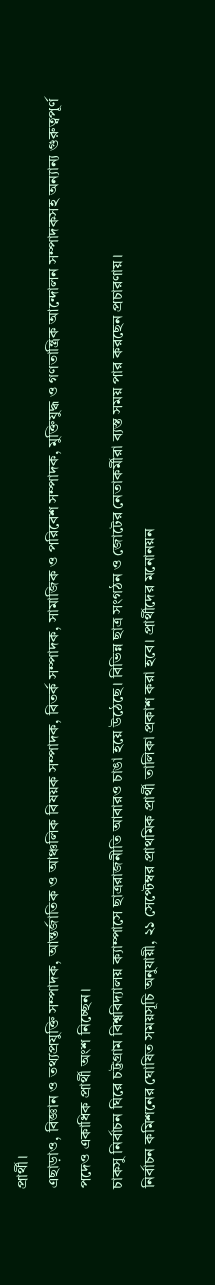প্রার্থী।
এছাড়াও, বিজ্ঞান ও তথ্যপ্রযুক্তি সম্পাদক, আন্তর্জাতিক ও আঞ্চলিক বিষয়ক সম্পাদক, বিতর্ক সম্পাদক, সামাজিক ও পরিবেশ সম্পাদক, মুক্তিযুদ্ধ ও গণতান্ত্রিক আন্দোলন সম্পাদকসহ অন্যান্য গুরুত্বপূর্ণ পদেও একাধিক প্রার্থী অংশ নিচ্ছেন।
চাকসু নির্বাচন ঘিরে চট্টগ্রাম বিশ্ববিদ্যালয় ক্যাম্পাসে ছাত্ররাজনীতি আবারও চাঙা হয়ে উঠেছে। বিভিন্ন ছাত্র সংগঠন ও জোটের নেতাকর্মীরা ব্যস্ত সময় পার করছেন প্রচারণায়।
নির্বাচন কমিশনের ঘোষিত সময়সূচি অনুযায়ী, ২১ সেপ্টেম্বর প্রাথমিক প্রার্থী তালিকা প্রকাশ করা হবে। প্রার্থীদের মনোনয়ন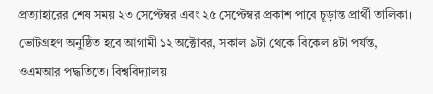প্রত্যাহারের শেষ সময় ২৩ সেপ্টেম্বর এবং ২৫ সেপ্টেম্বর প্রকাশ পাবে চূড়ান্ত প্রার্থী তালিকা। ভোটগ্রহণ অনুষ্ঠিত হবে আগামী ১২ অক্টোবর, সকাল ৯টা থেকে বিকেল ৪টা পর্যন্ত, ওএমআর পদ্ধতিতে। বিশ্ববিদ্যালয়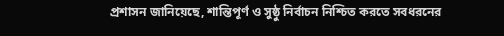প্রশাসন জানিয়েছে, শান্তিপূর্ণ ও সুষ্ঠু নির্বাচন নিশ্চিত করতে সবধরনের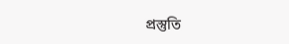প্রস্তুতি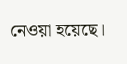নেওয়া হয়েছে।